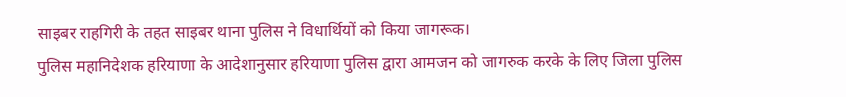साइबर राहगिरी के तहत साइबर थाना पुलिस ने विधार्थियों को किया जागरूक।
पुलिस महानिदेशक हरियाणा के आदेशानुसार हरियाणा पुलिस द्वारा आमजन को जागरुक करके के लिए जिला पुलिस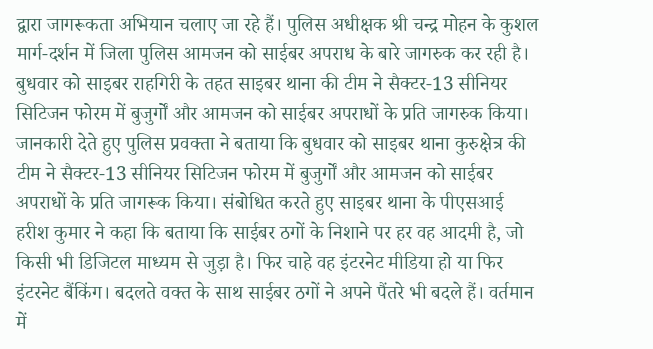द्वारा जागरूकता अभियान चलाए जा रहे हैं। पुलिस अधीक्षक श्री चन्द्र मोहन के कुशल मार्ग-दर्शन में जिला पुलिस आमजन को साईबर अपराध के बारे जागरुक कर रही है। बुधवार को साइबर राहगिरी के तहत साइबर थाना की टीम ने सैक्टर-13 सीनियर सिटिजन फोरम में बुजुर्गों और आमजन को साईबर अपराधों के प्रति जागरुक किया।
जानकारी देते हुए पुलिस प्रवक्ता ने बताया कि बुधवार को साइबर थाना कुरुक्षेत्र की टीम ने सैक्टर-13 सीनियर सिटिजन फोरम में बुजुर्गों और आमजन को साईबर अपराधों के प्रति जागरूक किया। संबोधित करते हुए साइबर थाना के पीएसआई हरीश कुमार ने कहा कि बताया कि साईबर ठगों के निशाने पर हर वह आदमी है, जो किसी भी डिजिटल माध्यम से जुड़ा है। फिर चाहे वह इंटरनेट मीडिया हो या फिर इंटरनेट बैंकिंग। बदलते वक्त के साथ साईबर ठगों ने अपने पैंतरे भी बदले हैं। वर्तमान में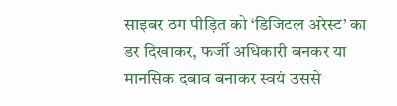साइबर ठग पीड़ित को ‘डिजिटल अरेस्ट’ का डर दिखाकर, फर्जी अधिकारी बनकर या मानसिक दबाव बनाकर स्वयं उससे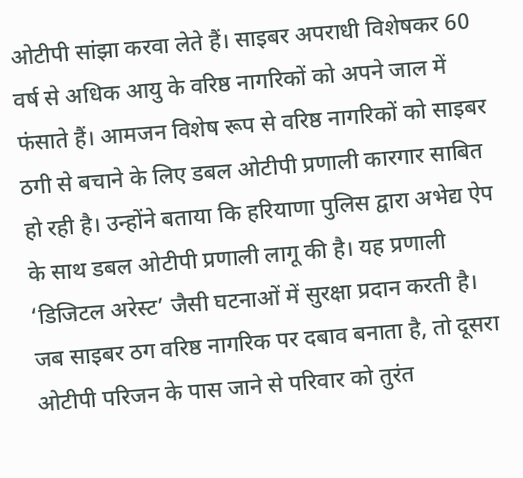ओटीपी सांझा करवा लेते हैं। साइबर अपराधी विशेषकर 60 वर्ष से अधिक आयु के वरिष्ठ नागरिकों को अपने जाल में फंसाते हैं। आमजन विशेष रूप से वरिष्ठ नागरिकों को साइबर ठगी से बचाने के लिए डबल ओटीपी प्रणाली कारगार साबित हो रही है। उन्होंने बताया कि हरियाणा पुलिस द्वारा अभेद्य ऐप के साथ डबल ओटीपी प्रणाली लागू की है। यह प्रणाली ‘डिजिटल अरेस्ट’ जैसी घटनाओं में सुरक्षा प्रदान करती है। जब साइबर ठग वरिष्ठ नागरिक पर दबाव बनाता है, तो दूसरा ओटीपी परिजन के पास जाने से परिवार को तुरंत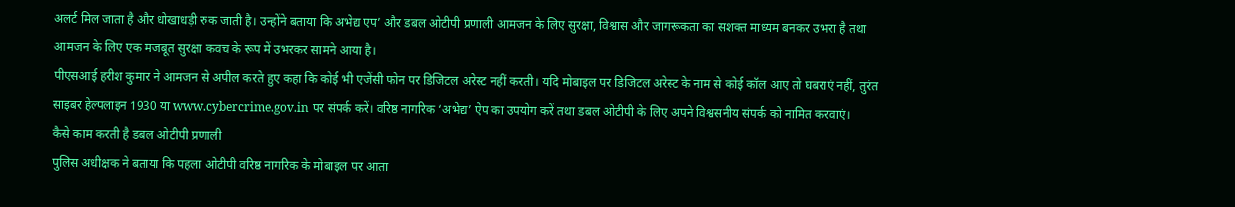अलर्ट मिल जाता है और धोखाधड़ी रुक जाती है। उन्होंने बताया कि अभेद्य एप’ और डबल ओटीपी प्रणाली आमजन के लिए सुरक्षा, विश्वास और जागरूकता का सशक्त माध्यम बनकर उभरा है तथा आमजन के लिए एक मजबूत सुरक्षा कवच के रूप में उभरकर सामने आया है।
पीएसआई हरीश कुमार ने आमजन से अपील करते हुए कहा कि कोई भी एजेंसी फोन पर डिजिटल अरेस्ट नहीं करती। यदि मोबाइल पर डिजिटल अरेस्ट के नाम से कोई कॉल आए तो घबराएं नहीं, तुरंत साइबर हेल्पलाइन 1930 या www.cybercrime.gov.in पर संपर्क करें। वरिष्ठ नागरिक ‘अभेद्य’ ऐप का उपयोग करें तथा डबल ओटीपी के लिए अपने विश्वसनीय संपर्क को नामित करवाएं।
कैसे काम करती है डबल ओटीपी प्रणाली
पुलिस अधीक्षक ने बताया कि पहला ओटीपी वरिष्ठ नागरिक के मोबाइल पर आता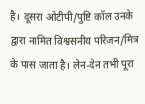है। दूसरा ओटीपी/पुष्टि कॉल उनके द्वारा नामित विश्वसनीय परिजन/मित्र के पास जाता है। लेन-देन तभी पूरा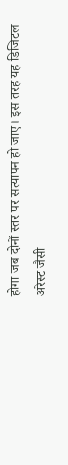होगा जब दोनों स्तर पर सत्यापन हो जाए। इस तरह यह डिजिटल अरेस्ट जैसी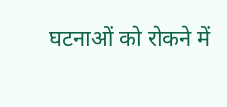घटनाओं को रोकने में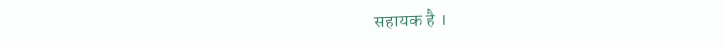सहायक है ।